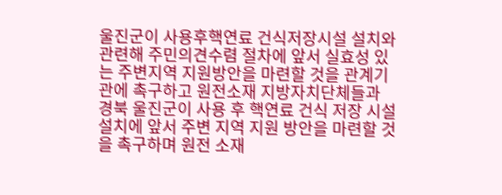울진군이 사용후핵연료 건식저장시설 설치와 관련해 주민의견수렴 절차에 앞서 실효성 있는 주변지역 지원방안을 마련할 것을 관계기관에 촉구하고 원전소재 지방자치단체들과
경북 울진군이 사용 후 핵연료 건식 저장 시설 설치에 앞서 주변 지역 지원 방안을 마련할 것을 촉구하며 원전 소재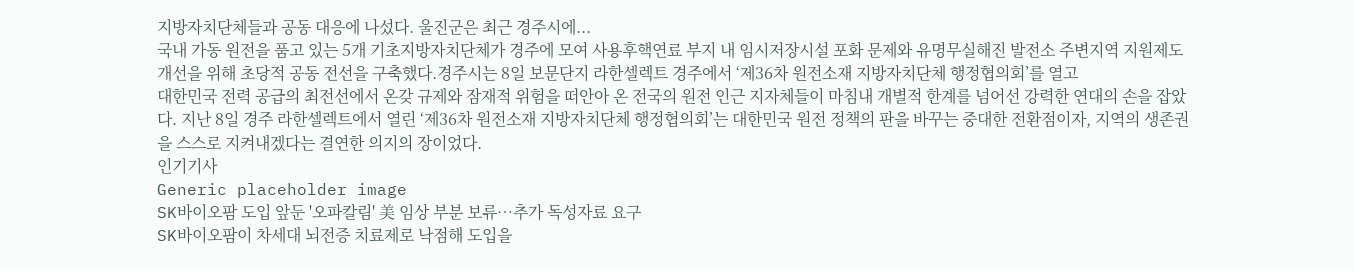지방자치단체들과 공동 대응에 나섰다. 울진군은 최근 경주시에...
국내 가동 원전을 품고 있는 5개 기초지방자치단체가 경주에 모여 사용후핵연료 부지 내 임시저장시설 포화 문제와 유명무실해진 발전소 주변지역 지원제도 개선을 위해 초당적 공동 전선을 구축했다.경주시는 8일 보문단지 라한셀렉트 경주에서 ‘제36차 원전소재 지방자치단체 행정협의회’를 열고
대한민국 전력 공급의 최전선에서 온갖 규제와 잠재적 위험을 떠안아 온 전국의 원전 인근 지자체들이 마침내 개별적 한계를 넘어선 강력한 연대의 손을 잡았다. 지난 8일 경주 라한셀렉트에서 열린 ‘제36차 원전소재 지방자치단체 행정협의회’는 대한민국 원전 정책의 판을 바꾸는 중대한 전환점이자, 지역의 생존권을 스스로 지켜내겠다는 결연한 의지의 장이었다.
인기기사
Generic placeholder image
SK바이오팜 도입 앞둔 '오파칼림' 美 임상 부분 보류…추가 독성자료 요구
SK바이오팜이 차세대 뇌전증 치료제로 낙점해 도입을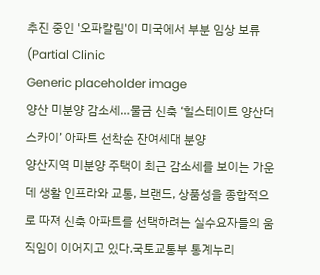추진 중인 '오파칼림'이 미국에서 부분 임상 보류(Partial Clinic
Generic placeholder image
양산 미분양 감소세…물금 신축 ‘힐스테이트 양산더스카이’ 아파트 선착순 잔여세대 분양
양산지역 미분양 주택이 최근 감소세를 보이는 가운데 생활 인프라와 교통, 브랜드, 상품성을 종합적으로 따져 신축 아파트를 선택하려는 실수요자들의 움직임이 이어지고 있다.국토교통부 통계누리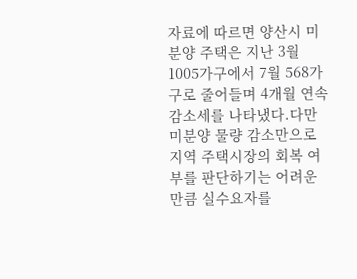자료에 따르면 양산시 미분양 주택은 지난 3월 1005가구에서 7월 568가구로 줄어들며 4개월 연속 감소세를 나타냈다.다만 미분양 물량 감소만으로 지역 주택시장의 회복 여부를 판단하기는 어려운 만큼 실수요자를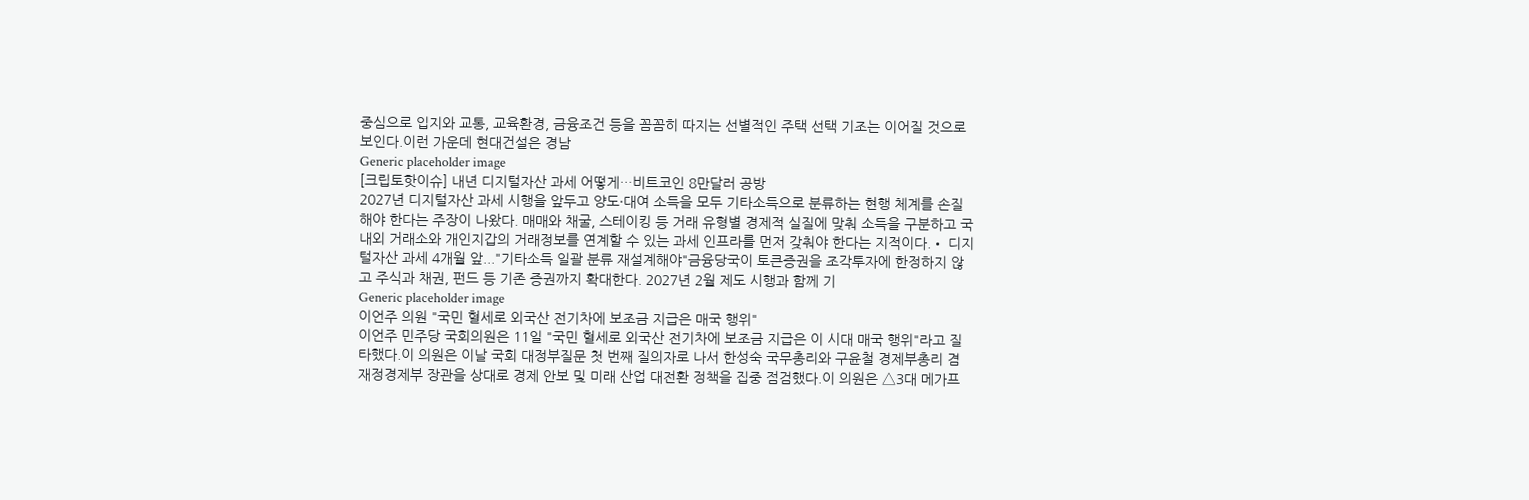중심으로 입지와 교통, 교육환경, 금융조건 등을 꼼꼼히 따지는 선별적인 주택 선택 기조는 이어질 것으로 보인다.이런 가운데 현대건설은 경남
Generic placeholder image
[크립토핫이슈] 내년 디지털자산 과세 어떻게…비트코인 8만달러 공방
2027년 디지털자산 과세 시행을 앞두고 양도·대여 소득을 모두 기타소득으로 분류하는 현행 체계를 손질해야 한다는 주장이 나왔다. 매매와 채굴, 스테이킹 등 거래 유형별 경제적 실질에 맞춰 소득을 구분하고 국내외 거래소와 개인지갑의 거래정보를 연계할 수 있는 과세 인프라를 먼저 갖춰야 한다는 지적이다.• 디지털자산 과세 4개월 앞..."기타소득 일괄 분류 재설계해야"금융당국이 토큰증권을 조각투자에 한정하지 않고 주식과 채권, 펀드 등 기존 증권까지 확대한다. 2027년 2월 제도 시행과 함께 기
Generic placeholder image
이언주 의원 "국민 혈세로 외국산 전기차에 보조금 지급은 매국 행위"
이언주 민주당 국회의원은 11일 "국민 혈세로 외국산 전기차에 보조금 지급은 이 시대 매국 행위"라고 질타했다.이 의원은 이날 국회 대정부질문 첫 번째 질의자로 나서 한성숙 국무총리와 구윤철 경제부총리 겸 재정경제부 장관을 상대로 경제 안보 및 미래 산업 대전환 정책을 집중 점검했다.이 의원은 △3대 메가프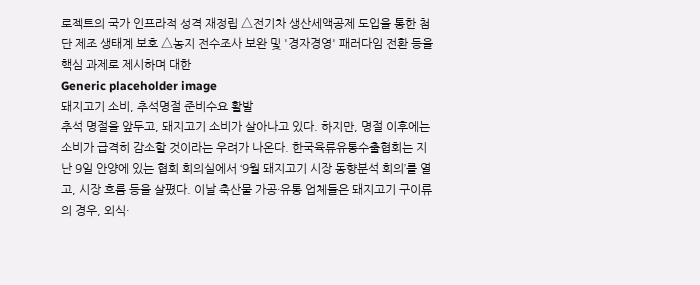로젝트의 국가 인프라적 성격 재정립 △전기차 생산세액공제 도입을 통한 첨단 제조 생태계 보호 △농지 전수조사 보완 및 '경자경영' 패러다임 전환 등을 핵심 과제로 제시하며 대한
Generic placeholder image
돼지고기 소비, 추석명절 준비수요 활발
추석 명절을 앞두고, 돼지고기 소비가 살아나고 있다. 하지만, 명절 이후에는 소비가 급격히 감소할 것이라는 우려가 나온다. 한국육류유통수출협회는 지난 9일 안양에 있는 협회 회의실에서 ‘9월 돼지고기 시장 동향분석 회의’를 열고, 시장 흐름 등을 살폈다. 이날 축산물 가공·유통 업체들은 돼지고기 구이류의 경우, 외식·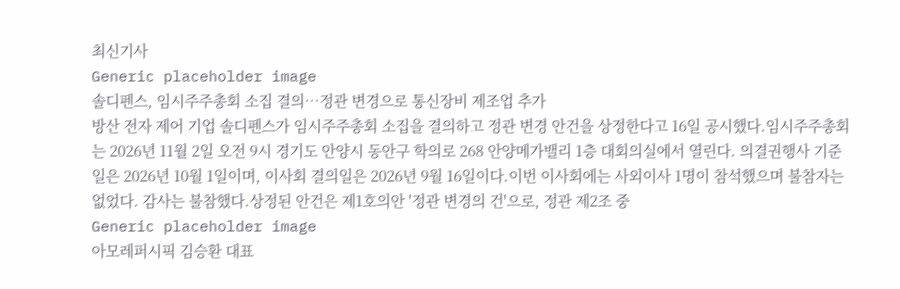최신기사
Generic placeholder image
솔디펜스, 임시주주총회 소집 결의…정관 변경으로 통신장비 제조업 추가
방산 전자 제어 기업 솔디펜스가 임시주주총회 소집을 결의하고 정관 변경 안건을 상정한다고 16일 공시했다.임시주주총회는 2026년 11월 2일 오전 9시 경기도 안양시 동안구 학의로 268 안양메가밸리 1층 대회의실에서 열린다. 의결권행사 기준일은 2026년 10월 1일이며, 이사회 결의일은 2026년 9월 16일이다.이번 이사회에는 사외이사 1명이 참석했으며 불참자는 없었다. 감사는 불참했다.상정된 안건은 제1호의안 '정관 변경의 건'으로, 정관 제2조 중
Generic placeholder image
아모레퍼시픽 김승환 대표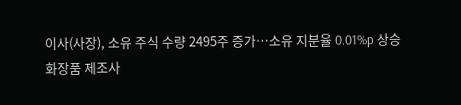이사(사장), 소유 주식 수량 2495주 증가…소유 지분율 0.01%p 상승
화장품 제조사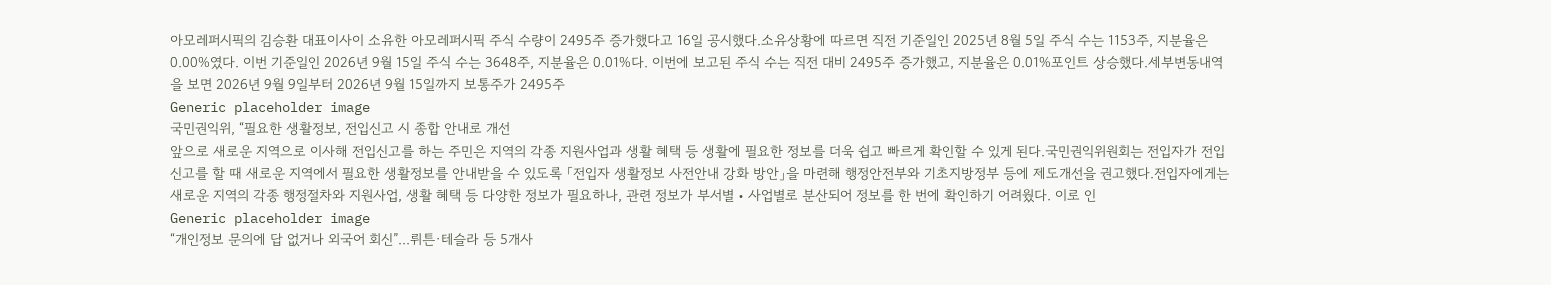아모레퍼시픽의 김승환 대표이사이 소유한 아모레퍼시픽 주식 수량이 2495주 증가했다고 16일 공시했다.소유상황에 따르면 직전 기준일인 2025년 8월 5일 주식 수는 1153주, 지분율은 0.00%였다. 이번 기준일인 2026년 9월 15일 주식 수는 3648주, 지분율은 0.01%다. 이번에 보고된 주식 수는 직전 대비 2495주 증가했고, 지분율은 0.01%포인트 상승했다.세부변동내역을 보면 2026년 9월 9일부터 2026년 9월 15일까지 보통주가 2495주
Generic placeholder image
국민권익위, “필요한 생활정보, 전입신고 시 종합 안내로 개선
앞으로 새로운 지역으로 이사해 전입신고를 하는 주민은 지역의 각종 지원사업과 생활 혜택 등 생활에 필요한 정보를 더욱 쉽고 빠르게 확인할 수 있게 된다.국민권익위원회는 전입자가 전입신고를 할 때 새로운 지역에서 필요한 생활정보를 안내받을 수 있도록 「전입자 생활정보 사전안내 강화 방안」을 마련해 행정안전부와 기초지방정부 등에 제도개선을 권고했다.전입자에게는 새로운 지역의 각종 행정절차와 지원사업, 생활 혜택 등 다양한 정보가 필요하나, 관련 정보가 부서별‧사업별로 분산되어 정보를 한 번에 확인하기 어려웠다. 이로 인
Generic placeholder image
“개인정보 문의에 답 없거나 외국어 회신”...뤼튼·테슬라 등 5개사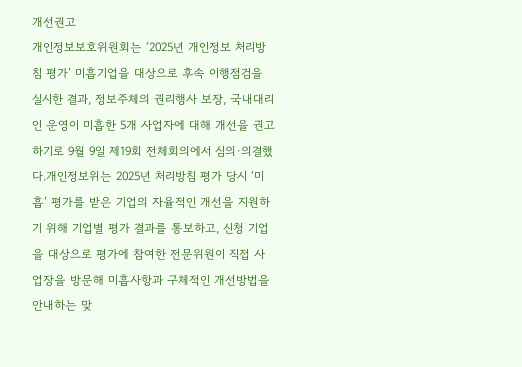개선권고
개인정보보호위원회는 ‘2025년 개인정보 처리방침 평가’ 미흡기업을 대상으로 후속 이행점검을 실시한 결과, 정보주체의 권리행사 보장, 국내대리인 운영이 미흡한 5개 사업자에 대해 개선을 권고하기로 9월 9일 제19회 전체회의에서 심의·의결했다.개인정보위는 2025년 처리방침 평가 당시 ‘미흡’ 평가를 받은 기업의 자율적인 개선을 지원하기 위해 기업별 평가 결과를 통보하고, 신청 기업을 대상으로 평가에 참여한 전문위원이 직접 사업장을 방문해 미흡사항과 구체적인 개선방법을 안내하는 맞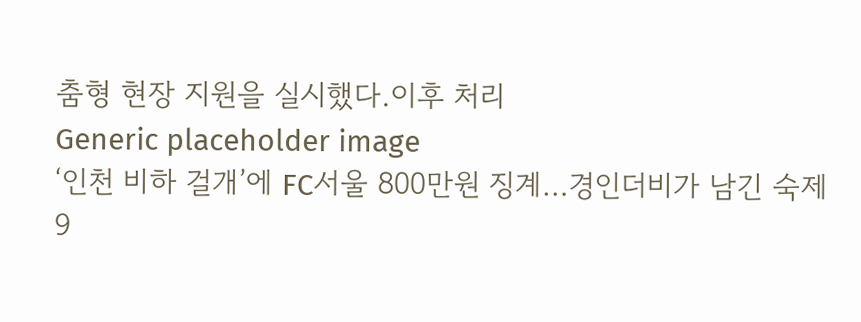춤형 현장 지원을 실시했다.이후 처리
Generic placeholder image
‘인천 비하 걸개’에 FC서울 800만원 징계…경인더비가 남긴 숙제
9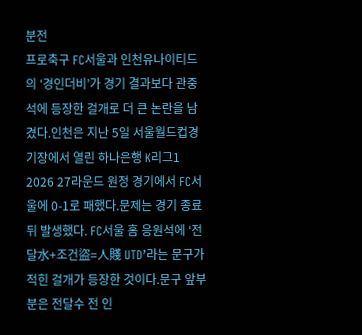분전
프로축구 FC서울과 인천유나이티드의 ‘경인더비’가 경기 결과보다 관중석에 등장한 걸개로 더 큰 논란을 남겼다.인천은 지난 5일 서울월드컵경기장에서 열린 하나은행 K리그1 2026 27라운드 원정 경기에서 FC서울에 0-1로 패했다.문제는 경기 종료 뒤 발생했다. FC서울 홈 응원석에 ‘전달水+조건盜=人賤 UTD’라는 문구가 적힌 걸개가 등장한 것이다.문구 앞부분은 전달수 전 인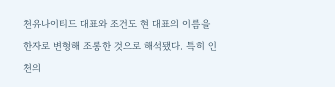천유나이티드 대표와 조건도 현 대표의 이름을 한자로 변형해 조롱한 것으로 해석됐다. 특히 인천의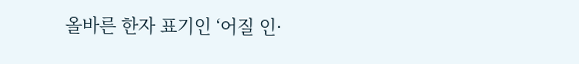올바른 한자 표기인 ‘어질 인·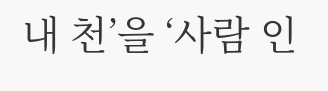내 천’을 ‘사람 인